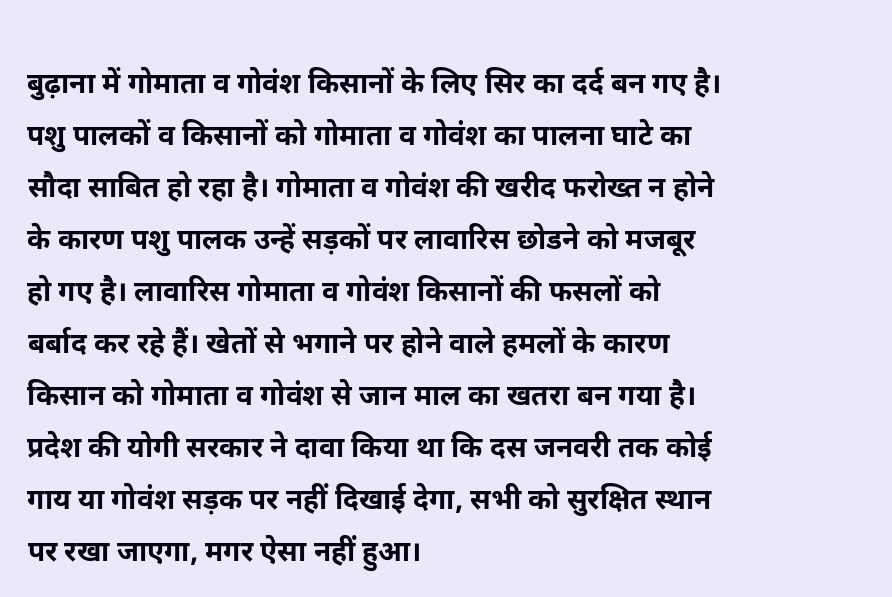बुढ़ाना में गोमाता व गोवंश किसानों के लिए सिर का दर्द बन गए है। पशु पालकों व किसानों को गोमाता व गोवंश का पालना घाटे का सौदा साबित हो रहा है। गोमाता व गोवंश की खरीद फरोख्त न होने के कारण पशु पालक उन्हें सड़कों पर लावारिस छोडने को मजबूर हो गए है। लावारिस गोमाता व गोवंश किसानों की फसलों को बर्बाद कर रहे हैं। खेतों से भगाने पर होने वाले हमलों के कारण किसान को गोमाता व गोवंश से जान माल का खतरा बन गया है। प्रदेश की योगी सरकार ने दावा किया था कि दस जनवरी तक कोई गाय या गोवंश सड़क पर नहीं दिखाई देगा, सभी को सुरक्षित स्थान पर रखा जाएगा, मगर ऐसा नहीं हुआ।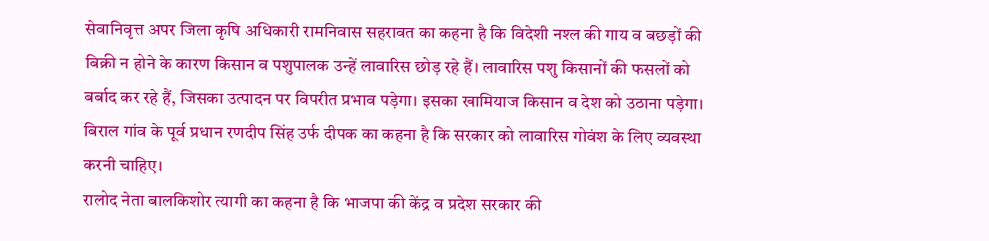सेवानिवृत्त अपर जिला कृषि अधिकारी रामनिवास सहरावत का कहना है कि विदेशी नश्ल की गाय व बछड़ों की बिक्री न होने के कारण किसान व पशुपालक उन्हें लावारिस छोड़ रहे हैं। लावारिस पशु किसानों की फसलों को बर्बाद कर रहे हैं, जिसका उत्पादन पर विपरीत प्रभाव पड़ेगा। इसका खामियाज किसान व देश को उठाना पड़ेगा। बिराल गांव के पूर्व प्रधान रणदीप सिंह उर्फ दीपक का कहना है कि सरकार को लावारिस गोवंश के लिए व्यवस्था करनी चाहिए।
रालोद नेता बालकिशोर त्यागी का कहना है कि भाजपा की केंद्र व प्रदेश सरकार की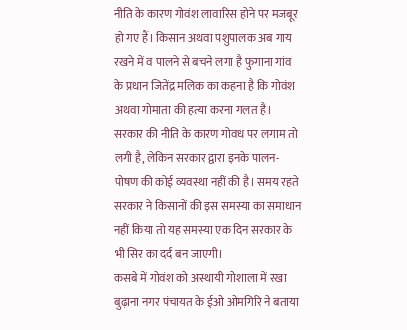नीति के कारण गोवंश लावारिस होने पर मजबूर हो गए हैं। किसान अथवा पशुपालक अब गाय रखने में व पालने से बचने लगा है फुगाना गांव के प्रधान जितेंद्र मलिक का कहना है कि गोवंश अथवा गोमाता की हत्या करना गलत है। सरकार की नीति के कारण गोवध पर लगाम तो लगी है, लेकिन सरकार द्वारा इनके पालन-पोषण की कोई व्यवस्था नहीं की है। समय रहते सरकार ने किसानों की इस समस्या का समाधान नहीं किया तो यह समस्या एक दिन सरकार के भी सिर का दर्द बन जाएगी।
कसबे में गोवंश को अस्थायी गोशाला में रखा
बुढ़ाना नगर पंचायत के ईओ ओमगिरि ने बताया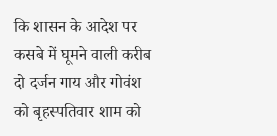कि शासन के आदेश पर कसबे में घूमने वाली करीब दो दर्जन गाय और गोवंश को बृहस्पतिवार शाम को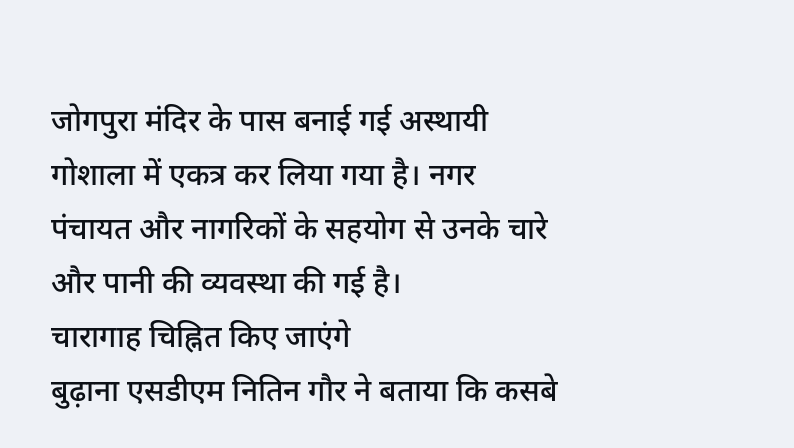जोगपुरा मंदिर के पास बनाई गई अस्थायी गोशाला में एकत्र कर लिया गया है। नगर पंचायत और नागरिकों के सहयोग से उनके चारे और पानी की व्यवस्था की गई है।
चारागाह चिह्नित किए जाएंगे
बुढ़ाना एसडीएम नितिन गौर ने बताया कि कसबे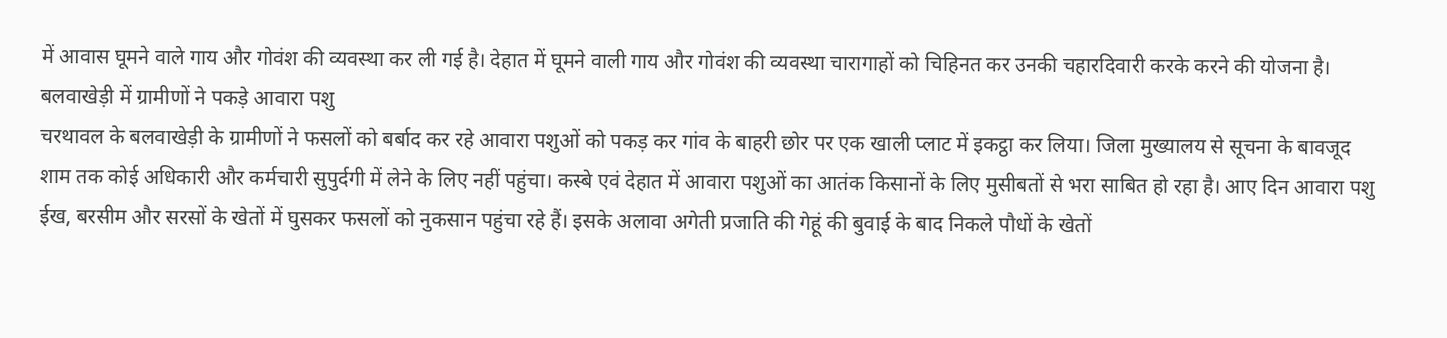में आवास घूमने वाले गाय और गोवंश की व्यवस्था कर ली गई है। देहात में घूमने वाली गाय और गोवंश की व्यवस्था चारागाहों को चिहिनत कर उनकी चहारदिवारी करके करने की योजना है।
बलवाखेड़ी में ग्रामीणों ने पकड़े आवारा पशु
चरथावल के बलवाखेड़ी के ग्रामीणों ने फसलों को बर्बाद कर रहे आवारा पशुओं को पकड़ कर गांव के बाहरी छोर पर एक खाली प्लाट में इकट्ठा कर लिया। जिला मुख्यालय से सूचना के बावजूद शाम तक कोई अधिकारी और कर्मचारी सुपुर्दगी में लेने के लिए नहीं पहुंचा। कस्बे एवं देहात में आवारा पशुओं का आतंक किसानों के लिए मुसीबतों से भरा साबित हो रहा है। आए दिन आवारा पशु ईख, बरसीम और सरसों के खेतों में घुसकर फसलों को नुकसान पहुंचा रहे हैं। इसके अलावा अगेती प्रजाति की गेहूं की बुवाई के बाद निकले पौधों के खेतों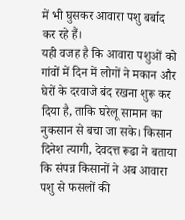में भी घुसकर आवारा पशु बर्बाद कर रहे हैं।
यही वजह है कि आवारा पशुओं को गांवों में दिन में लोगों ने मकान और घेरों के दरवाजे बंद रखना शुरू कर दिया है, ताकि घरेलू सामान का नुकसान से बचा जा सके। किसान दिनेश त्यागी, देवदत्त रूढा ने बताया कि संपन्न किसानों ने अब आवारा पशु से फसलों की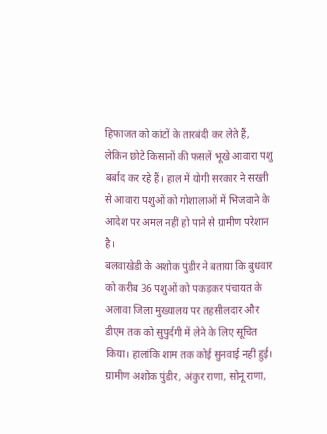हिफाजत को कांटों के तारबंदी कर लेते हैं, लेकिन छोटे किसानों की फसलें भूखे आवारा पशु बर्बाद कर रहे हैं। हाल में योगी सरकार ने सख्ती से आवारा पशुओं को गोशालाओं में भिजवाने के आदेश पर अमल नहीं हो पाने से ग्रामीण परेशान है।
बलवाखेडी के अशोक पुंडीर ने बताया कि बुधवार को करीब 36 पशुओं को पकड़कर पंचायत के अलावा जिला मुख्यालय पर तहसीलदार और डीएम तक को सुपुर्दगी में लेने के लिए सूचित किया। हालांकि शाम तक कोई सुनवाई नहीं हुई। ग्रामीण अशोक पुंडीर, अंकुर राणा, सोनू राणा,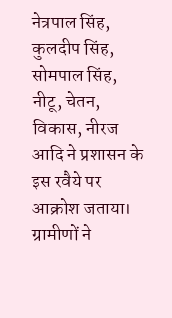नेत्रपाल सिंह, कुलदीप सिंह, सोमपाल सिंह, नीटू, चेतन, विकास, नीरज आदि ने प्रशासन के इस रवैये पर आक्रोश जताया। ग्रामीणों ने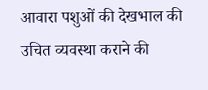आवारा पशुओं की देखभाल की उचित व्यवस्था कराने की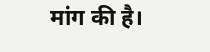मांग की है।